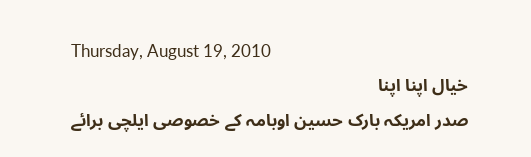Thursday, August 19, 2010
خیال اپنا اپنا
صدر امریکہ بارک حسین اوبامہ کے خصوصی ایلچی برائے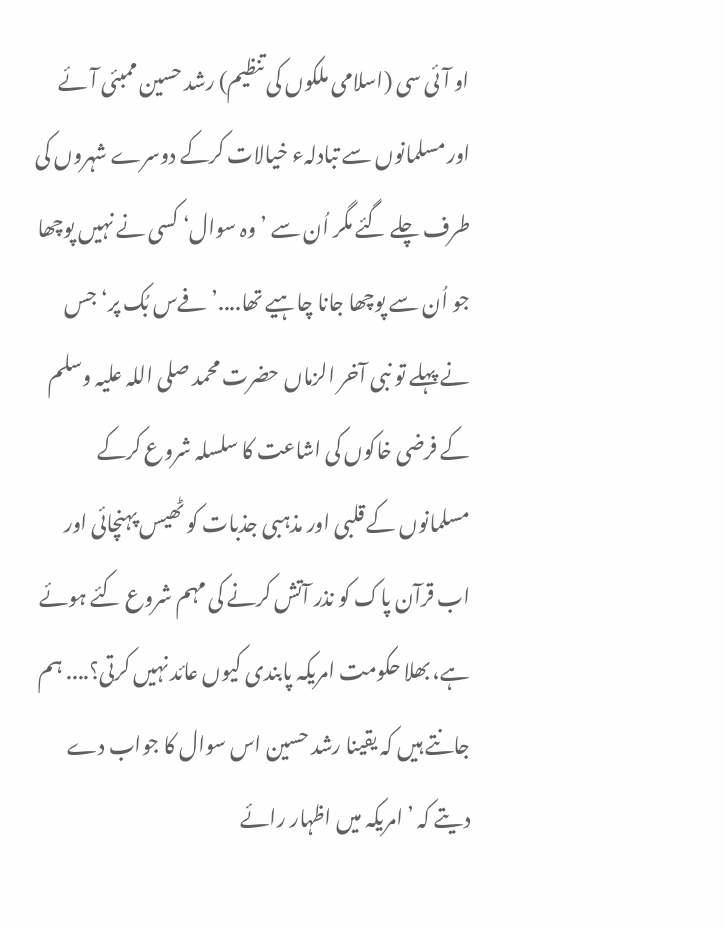او آئی سی (اسلامی ملکوں کی تنظیم) رشد حسین ممبئی آئے اور مسلمانوں سے تبادلہء خیالات کرکے دوسرے شہروں کی طرف چلے گئے مگر اُن سے ’وہ سوال‘ کسی نے نہیں پوچھا جو اُن سے پوچھا جانا چاہیے تھا....’ فےس بُک پر‘ جس نے پہلے تو نبی آخر الزماں حضرت محمد صلی اللہ علیہ وسلم کے فرضی خاکوں کی اشاعت کا سلسلہ شروع کرکے مسلمانوں کے قلبی اور مذہبی جذبات کو ٹھیس پہنچائی اور اب قرآن پاک کو نذر آتش کرنے کی مہم شروع کئے ہوئے ہے، بھلا حکومت امریکہ پابندی کیوں عائد نہیں کرتی؟.... ہم جانتے ہیں کہ یقینا رشد حسین اس سوال کا جواب دے دیتے کہ ’امریکہ میں اظہار رائے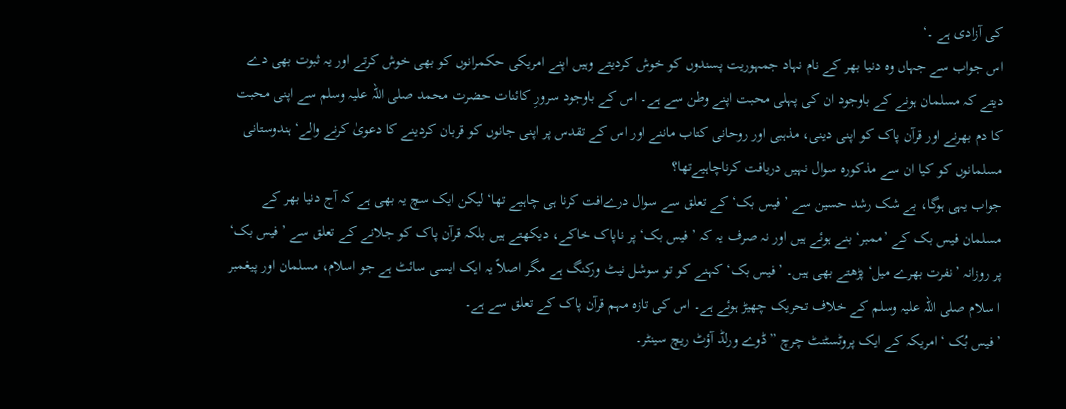کی آزادی ہے ۔‘
اس جواب سے جہاں وہ دنیا بھر کے نام نہاد جمہوریت پسندوں کو خوش کردیتے وہیں اپنے امریکی حکمرانوں کو بھی خوش کرتے اور یہ ثبوت بھی دے دیتے کہ مسلمان ہونے کے باوجود ان کی پہلی محبت اپنے وطن سے ہے۔ اس کے باوجود سرورِ کائنات حضرت محمد صلی اللہ علیہ وسلم سے اپنی محبت کا دم بھرنے اور قرآن پاک کو اپنی دینی، مذہبی اور روحانی کتاب ماننے اور اس کے تقدس پر اپنی جانوں کو قربان کردینے کا دعویٰ کرنے والے‘ ہندوستانی مسلمانوں کو کیا ان سے مذکورہ سوال نہیں دریافت کرناچاہیےتھا؟
جواب یہی ہوگا، بے شک رشد حسین سے ’فیس بک‘ کے تعلق سے سوال درےافت کرنا ہی چاہیے تھا‘ لیکن ایک سچ یہ بھی ہے کہ آج دنیا بھر کے مسلمان فیس بک کے ’ممبر‘ بنے ہوئے ہیں اور نہ صرف یہ کہ ’فیس بک‘ پر ناپاک خاکے، دیکھتے ہیں بلکہ قرآن پاک کو جلانے کے تعلق سے ’فیس بک‘ پر روزانہ ’نفرت بھرے میل‘ پڑھتے بھی ہیں۔ ’فیس بک‘ کہنے کو تو سوشل نیٹ ورکنگ ہے مگر اصلاً یہ ایک ایسی سائٹ ہے جو اسلام، مسلمان اور پیغمبر ا سلام صلی اللہ علیہ وسلم کے خلاف تحریک چھیڑ ہوئے ہے۔ اس کی تازہ مہم قرآن پاک کے تعلق سے ہے۔
’فیس بُک ‘ امریکہ کے ایک پروٹسٹنٹ چرچ ”ڈوے ورلڈ آؤٹ ریچ سینٹر۔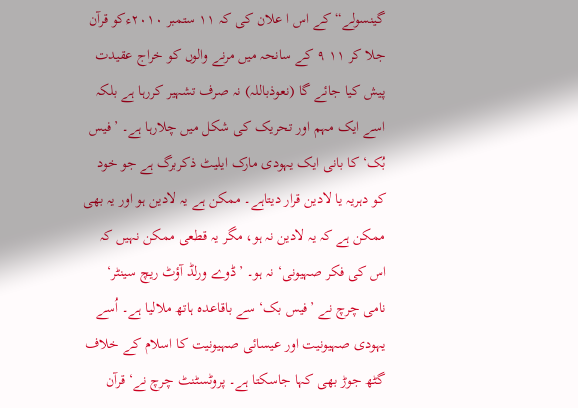گینسولے“ کے اس ا علان کی کہ ۱۱ ستمبر ۲۰۱۰ءکو قرآن جلا کر ۱۱ ۹ کے سانحہ میں مرنے والوں کو خراج عقیدت پیش کیا جائے گا (نعوذباللہ) نہ صرف تشہیر کررہا ہے بلکہ اسے ایک مہم اور تحریک کی شکل میں چلارہا ہے۔ ’فیس بُک‘ کا بانی ایک یہودی مارک ایلیٹ ذکربرگ ہے جو خود کو دہریہ یا لادین قرار دیتاہے۔ ممکن ہے یہ لادین ہو اور یہ بھی ممکن ہے کہ یہ لادین نہ ہو، مگر یہ قطعی ممکن نہیں کہ اس کی فکر صہیونی‘ نہ ہو۔ ’ڈوے ورلڈ آؤٹ ریچ سینٹر‘ نامی چرچ نے ’فیس بک‘ سے باقاعدہ ہاتھ ملالیا ہے۔ اُسے یہودی صہیونیت اور عیسائی صہیونیت کا اسلام کے خلاف گٹھ جوڑ بھی کہا جاسکتا ہے۔ پروٹسٹنٹ چرچ نے‘ قرآن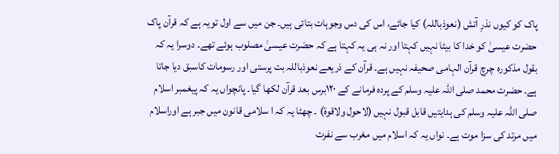پاک کو کیوں نذرِ آتش (نعوذباللہ) کیا جائے، اس کی دس وجوہات بتائی ہیں۔ جن میں سے اول تویہ ہے کہ قرآن پاک حضرت عیسیٰ کو خدا کا بیٹا نہیں کہتا اور نہ ہی یہ کہتا ہے کہ حضرت عیسیٰ مصلوب ہوئے تھے۔ دوسرا یہ کہ بقول مذکورہ چرچ قرآن الہامی صحیفہ نہیں ہے۔ قرآن کے ذریعے نعوذباللہ بت پرستی اور رسومات کاسبق دیا جاتا ہے۔ حضرت محمد صلی اللہ علیہ وسلم کے پردہ فرمانے کے ۱۲۰برس بعد قرآن لکھا گیا۔ پانچواں یہ کہ پیغمبر اسلام صلی اللہ علیہ وسلم کی ہدایتیں قابل قبول نہیں (لاحول ولاقوة) ۔ چھٹا یہ کہ ا سلامی قانون میں جبر ہے اوراسلام میں مرتد کی سزا موت ہے۔ نواں یہ کہ اسلام میں مغرب سے نفرت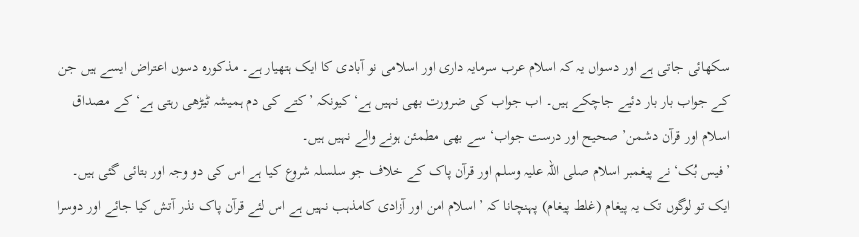سکھائی جاتی ہے اور دسواں یہ کہ اسلام عرب سرمایہ داری اور اسلامی نو آبادی کا ایک ہتھیار ہے۔ مذکورہ دسوں اعتراض ایسے ہیں جن کے جواب بار بار دئیے جاچکے ہیں۔ اب جواب کی ضرورت بھی نہیں ہے‘ کیونکہ ’کتے کی دم ہمیشہ ٹیڑھی رہتی ہے‘ کے مصداق اسلام اور قرآن دشمن’ صحیح اور درست جواب‘ سے بھی مطمئن ہونے والے نہیں ہیں۔
’فیس بُک‘ نے پیغمبر اسلام صلی اللہ علیہ وسلم اور قرآن پاک کے خلاف جو سلسلہ شروع کیا ہے اس کی دو وجہ اور بتائی گئی ہیں۔ ایک تو لوگوں تک یہ پیغام (غلط پیغام) پہنچانا کہ ’اسلام امن اور آزادی کامذہب نہیں ہے اس لئے قرآن پاک نذر آتش کیا جائے اور دوسرا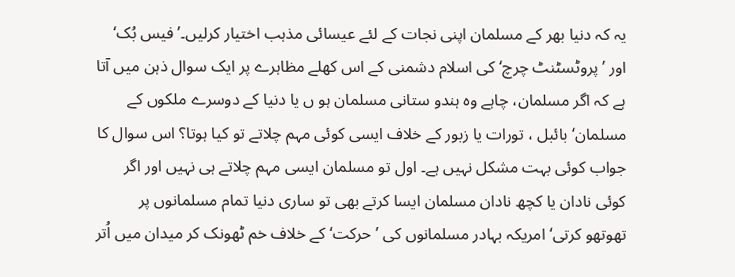یہ کہ دنیا بھر کے مسلمان اپنی نجات کے لئے عیسائی مذہب اختیار کرلیں۔’فیس بُک‘ اور ’پروٹسٹنٹ چرچ‘ کی اسلام دشمنی کے اس کھلے مظاہرے پر ایک سوال ذہن میں آتا ہے کہ اگر مسلمان، چاہے وہ ہندو ستانی مسلمان ہو ں یا دنیا کے دوسرے ملکوں کے مسلمان‘ بائبل ، تورات یا زبور کے خلاف ایسی کوئی مہم چلاتے تو کیا ہوتا؟ اس سوال کا جواب کوئی بہت مشکل نہیں ہے۔ اول تو مسلمان ایسی مہم چلاتے ہی نہیں اور اگر کوئی نادان یا کچھ نادان مسلمان ایسا کرتے بھی تو ساری دنیا تمام مسلمانوں پر تھوتھو کرتی‘ امریکہ بہادر مسلمانوں کی ’حرکت‘ کے خلاف خم ٹھونک کر میدان میں اُتر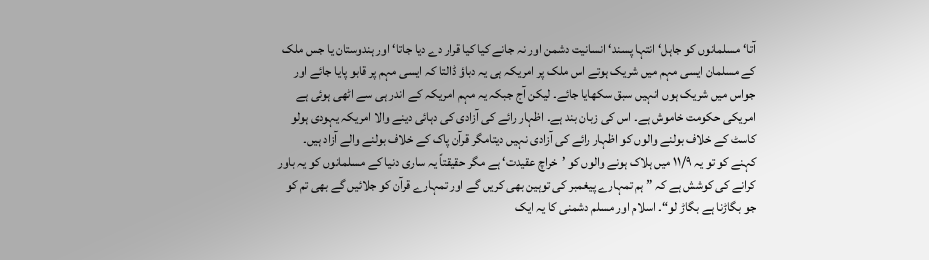آتا‘ مسلمانوں کو جاہل‘ انتہا پسند‘ انسانیت دشمن اور نہ جانے کیا کیا قرار دے دیا جاتا‘ اور ہندوستان یا جس ملک کے مسلمان ایسی مہم میں شریک ہوتے اس ملک پر امریکہ ہی یہ دباؤ ڈالتا کہ ایسی مہم پر قابو پایا جائے اور جواس میں شریک ہوں انہیں سبق سکھایا جائے۔ لیکن آج جبکہ یہ مہم امریکہ کے اندر ہی سے اٹھی ہوئی ہے امریکی حکومت خاموش ہے۔ اس کی زبان بند ہے۔ اظہار رائے کی آزادی کی دہائی دینے والا امریکہ یہودی ہولو کاسٹ کے خلاف بولنے والوں کو اظہار رائے کی آزادی نہیں دیتامگر قرآن پاک کے خلاف بولنے والے آزاد ہیں۔ کہنے کو تو یہ ۱۱/۹ میں ہلاک ہونے والوں کو ’خراچ عقیدت‘ ہے مگر حقیقتاً یہ ساری دنیا کے مسلمانوں کو یہ باور کرانے کی کوشش ہے کہ ” ہم تمہارے پیغمبر کی توہین بھی کریں گے اور تمہارے قرآن کو جلائیں گے بھی تم کو جو بگاڑنا ہے بگاڑ لو“۔ اسلام اور مسلم دشمنی کا یہ ایک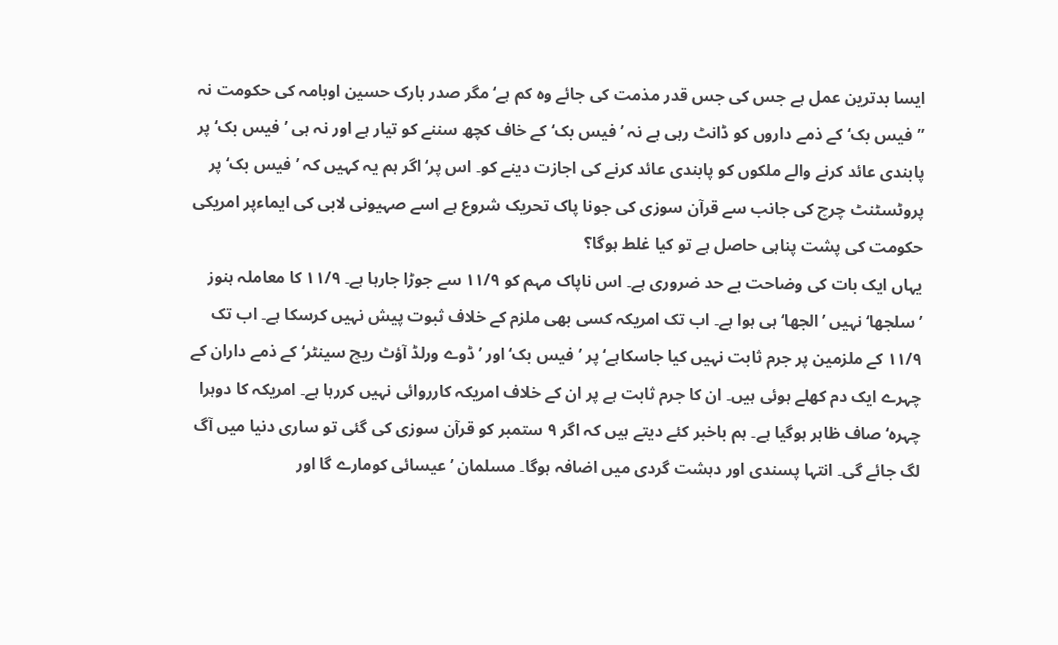ایسا بدترین عمل ہے جس کی جس قدر مذمت کی جائے وہ کم ہے‘ مگر صدر بارک حسین اوبامہ کی حکومت نہ ”فیس بک‘ کے ذمے داروں کو ڈانٹ رہی ہے نہ ’ فیس بک‘ کے خاف کچھ سننے کو تیار ہے اور نہ ہی ’فیس بک‘ پر پابندی عائد کرنے والے ملکوں کو پابندی عائد کرنے کی اجازت دینے کو۔ اس پر‘ اگر ہم یہ کہیں کہ ’فیس بک‘ پر پروٹسٹنٹ چرچ کی جانب سے قرآن سوزی کی جونا پاک تحریک شروع ہے اسے صہیونی لابی کی ایماءپر امریکی حکومت کی پشت پناہی حاصل ہے تو کیا غلط ہوگا؟
یہاں ایک بات کی وضاحت بے حد ضروری ہے۔ اس ناپاک مہم کو ۱۱/۹ سے جوڑا جارہا ہے۔ ۱۱/۹ کا معاملہ ہنوز ’سلجھا‘ نہیں ’الجھا‘ ہی ہوا ہے۔ اب تک امریکہ کسی بھی ملزم کے خلاف ثبوت پیش نہیں کرسکا ہے۔ اب تک ۱۱/۹ کے ملزمین پر جرم ثابت نہیں کیا جاسکاہے‘ پر ’فیس بک‘ اور ’ڈوے ورلڈ آؤٹ ریچ سینٹر‘ کے ذمے داران کے چہرے ایک دم کھلے ہوئی ہیں۔ ان کا جرم ثابت ہے پر ان کے خلاف امریکہ کارروائی نہیں کررہا ہے۔ امریکہ کا دوہرا چہرہ‘ صاف ظاہر ہوگیا ہے۔ ہم باخبر کئے دیتے ہیں کہ اگر ۹ ستمبر کو قرآن سوزی کی گئی تو ساری دنیا میں آگ لگ جائے گی۔ انتہا پسندی اور دہشت گردی میں اضافہ ہوگا۔ مسلمان ’عیسائی کومارے گا اور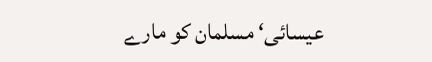عیسائی‘ مسلمان کو مارے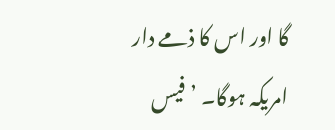گا اور اس کا ذمے دار امریکہ ہوگا۔ ’فیس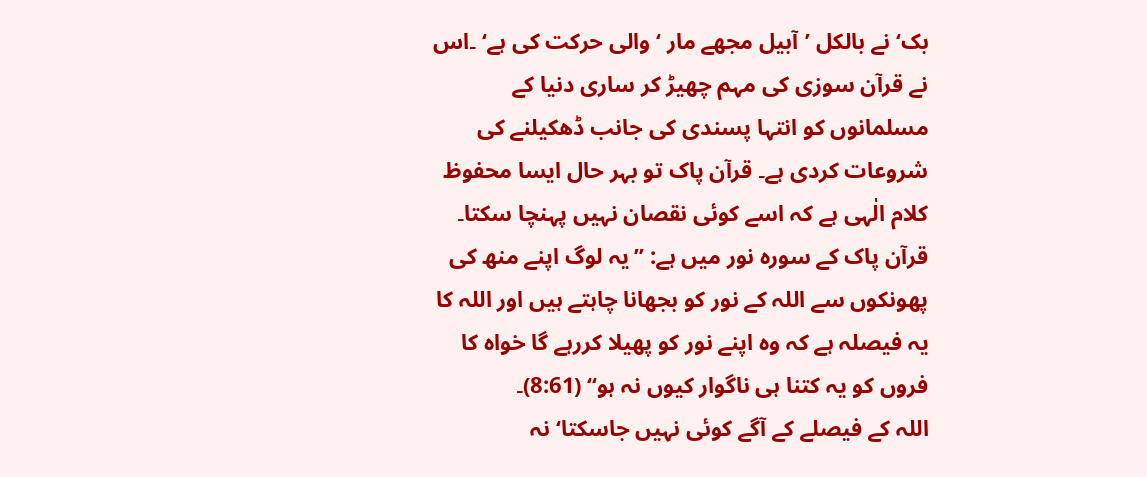بک‘ نے بالکل ’آبیل مجھے مار ‘ والی حرکت کی ہے‘ ۔اس نے قرآن سوزی کی مہم چھیڑ کر ساری دنیا کے مسلمانوں کو انتہا پسندی کی جانب ڈھکیلنے کی شروعات کردی ہے۔ قرآن پاک تو بہر حال ایسا محفوظ کلام الٰہی ہے کہ اسے کوئی نقصان نہیں پہنچا سکتا۔ قرآن پاک کے سورہ نور میں ہے: ”یہ لوگ اپنے منھ کی پھونکوں سے اللہ کے نور کو بجھانا چاہتے ہیں اور اللہ کا یہ فیصلہ ہے کہ وہ اپنے نور کو پھیلا کررہے گا خواہ کا فروں کو یہ کتنا ہی ناگوار کیوں نہ ہو“ (8:61)۔
اللہ کے فیصلے کے آگے کوئی نہیں جاسکتا‘ نہ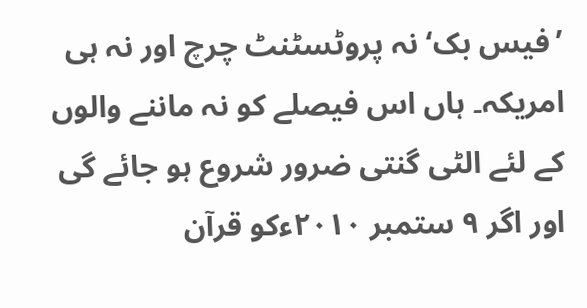’فیس بک‘ نہ پروٹسٹنٹ چرچ اور نہ ہی امریکہ۔ ہاں اس فیصلے کو نہ ماننے والوں کے لئے الٹی گنتی ضرور شروع ہو جائے گی اور اگر ۹ ستمبر ۲۰۱۰ءکو قرآن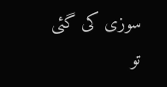سوزی کی گئی تو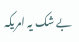بے شک یہ امریکہ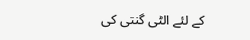کے لئے الٹی گنتی کی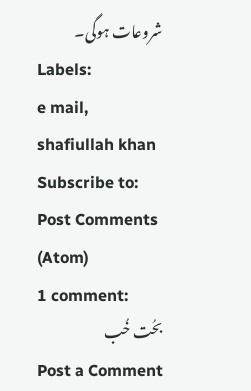شروعات ہوگی۔
Labels:
e mail,
shafiullah khan
Subscribe to:
Post Comments (Atom)
1 comment:
بحُت خُب
Post a Comment